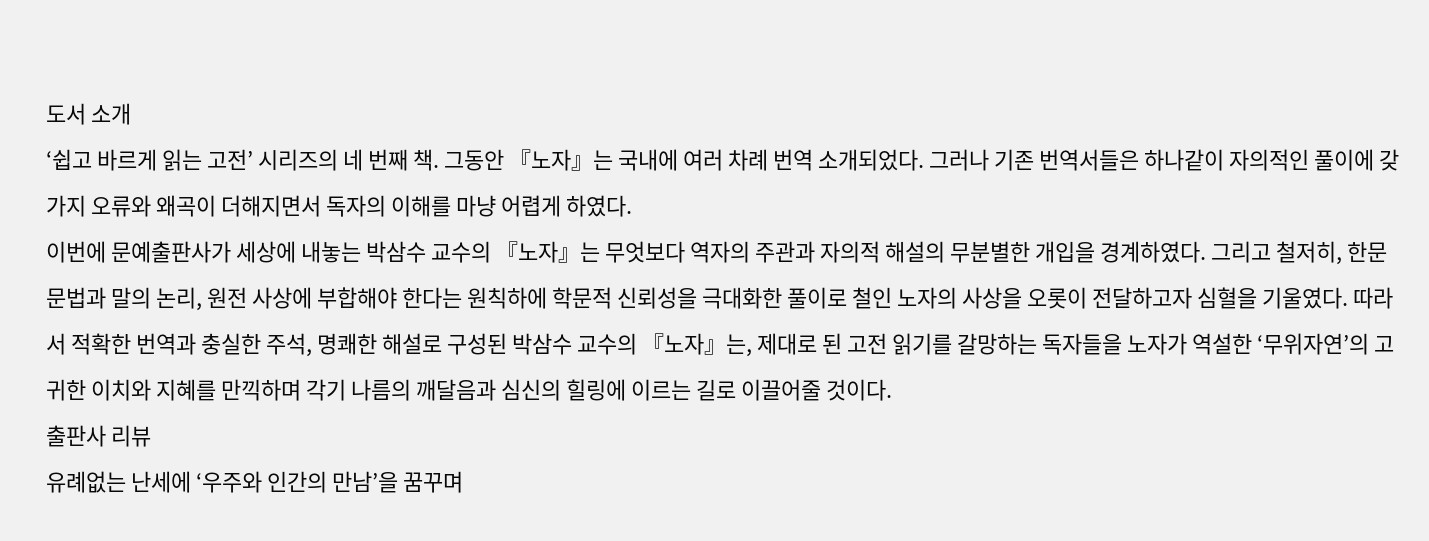도서 소개
‘쉽고 바르게 읽는 고전’ 시리즈의 네 번째 책. 그동안 『노자』는 국내에 여러 차례 번역 소개되었다. 그러나 기존 번역서들은 하나같이 자의적인 풀이에 갖가지 오류와 왜곡이 더해지면서 독자의 이해를 마냥 어렵게 하였다.
이번에 문예출판사가 세상에 내놓는 박삼수 교수의 『노자』는 무엇보다 역자의 주관과 자의적 해설의 무분별한 개입을 경계하였다. 그리고 철저히, 한문 문법과 말의 논리, 원전 사상에 부합해야 한다는 원칙하에 학문적 신뢰성을 극대화한 풀이로 철인 노자의 사상을 오롯이 전달하고자 심혈을 기울였다. 따라서 적확한 번역과 충실한 주석, 명쾌한 해설로 구성된 박삼수 교수의 『노자』는, 제대로 된 고전 읽기를 갈망하는 독자들을 노자가 역설한 ‘무위자연’의 고귀한 이치와 지혜를 만끽하며 각기 나름의 깨달음과 심신의 힐링에 이르는 길로 이끌어줄 것이다.
출판사 리뷰
유례없는 난세에 ‘우주와 인간의 만남’을 꿈꾸며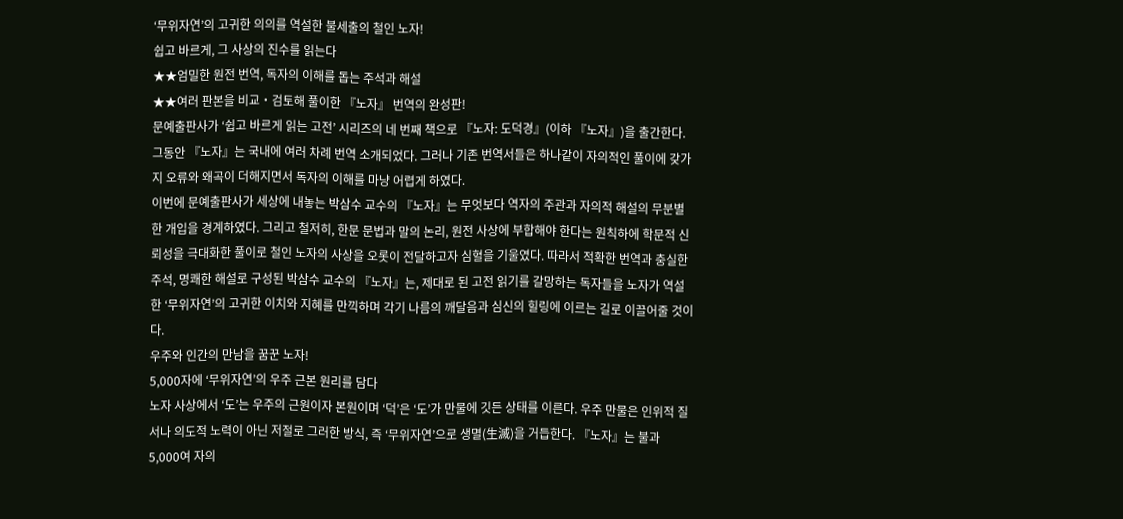‘무위자연’의 고귀한 의의를 역설한 불세출의 철인 노자!
쉽고 바르게, 그 사상의 진수를 읽는다
★★엄밀한 원전 번역, 독자의 이해를 돕는 주석과 해설
★★여러 판본을 비교‧검토해 풀이한 『노자』 번역의 완성판!
문예출판사가 ‘쉽고 바르게 읽는 고전’ 시리즈의 네 번째 책으로 『노자: 도덕경』(이하 『노자』)을 출간한다. 그동안 『노자』는 국내에 여러 차례 번역 소개되었다. 그러나 기존 번역서들은 하나같이 자의적인 풀이에 갖가지 오류와 왜곡이 더해지면서 독자의 이해를 마냥 어렵게 하였다.
이번에 문예출판사가 세상에 내놓는 박삼수 교수의 『노자』는 무엇보다 역자의 주관과 자의적 해설의 무분별한 개입을 경계하였다. 그리고 철저히, 한문 문법과 말의 논리, 원전 사상에 부합해야 한다는 원칙하에 학문적 신뢰성을 극대화한 풀이로 철인 노자의 사상을 오롯이 전달하고자 심혈을 기울였다. 따라서 적확한 번역과 충실한 주석, 명쾌한 해설로 구성된 박삼수 교수의 『노자』는, 제대로 된 고전 읽기를 갈망하는 독자들을 노자가 역설한 ‘무위자연’의 고귀한 이치와 지혜를 만끽하며 각기 나름의 깨달음과 심신의 힐링에 이르는 길로 이끌어줄 것이다.
우주와 인간의 만남을 꿈꾼 노자!
5,000자에 ‘무위자연’의 우주 근본 원리를 담다
노자 사상에서 ‘도’는 우주의 근원이자 본원이며 ‘덕’은 ‘도’가 만물에 깃든 상태를 이른다. 우주 만물은 인위적 질서나 의도적 노력이 아닌 저절로 그러한 방식, 즉 ‘무위자연’으로 생멸(生滅)을 거듭한다. 『노자』는 불과 5,000여 자의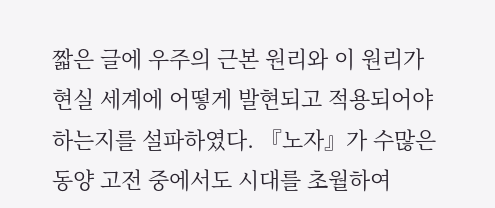짧은 글에 우주의 근본 원리와 이 원리가 현실 세계에 어떻게 발현되고 적용되어야 하는지를 설파하였다. 『노자』가 수많은 동양 고전 중에서도 시대를 초월하여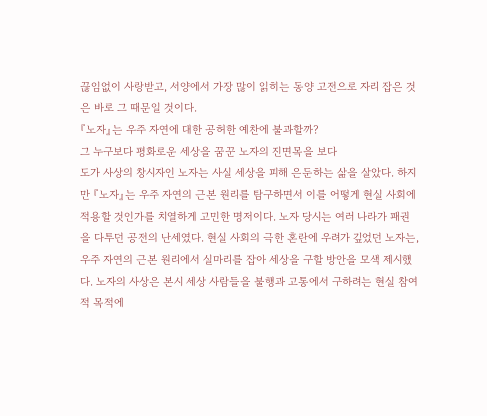끊임없이 사랑받고, 서양에서 가장 많이 읽히는 동양 고전으로 자리 잡은 것은 바로 그 때문일 것이다.
『노자』는 우주 자연에 대한 공허한 예찬에 불과할까?
그 누구보다 평화로운 세상을 꿈꾼 노자의 진면목을 보다
도가 사상의 창시자인 노자는 사실 세상을 피해 은둔하는 삶을 살았다. 하지만 『노자』는 우주 자연의 근본 원리를 탐구하면서 이를 어떻게 현실 사회에 적용할 것인가를 치열하게 고민한 명저이다. 노자 당시는 여러 나라가 패권을 다투던 공전의 난세였다. 현실 사회의 극한 혼란에 우려가 깊었던 노자는, 우주 자연의 근본 원리에서 실마리를 잡아 세상을 구할 방안을 모색 제시했다. 노자의 사상은 본시 세상 사람들을 불행과 고통에서 구하려는 현실 참여적 목적에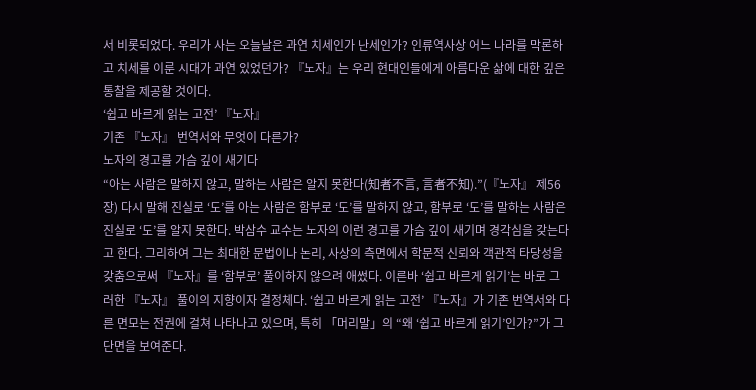서 비롯되었다. 우리가 사는 오늘날은 과연 치세인가 난세인가? 인류역사상 어느 나라를 막론하고 치세를 이룬 시대가 과연 있었던가? 『노자』는 우리 현대인들에게 아름다운 삶에 대한 깊은 통찰을 제공할 것이다.
‘쉽고 바르게 읽는 고전’ 『노자』
기존 『노자』 번역서와 무엇이 다른가?
노자의 경고를 가슴 깊이 새기다
“아는 사람은 말하지 않고, 말하는 사람은 알지 못한다(知者不言, 言者不知).”(『노자』 제56장) 다시 말해 진실로 ‘도’를 아는 사람은 함부로 ‘도’를 말하지 않고, 함부로 ‘도’를 말하는 사람은 진실로 ‘도’를 알지 못한다. 박삼수 교수는 노자의 이런 경고를 가슴 깊이 새기며 경각심을 갖는다고 한다. 그리하여 그는 최대한 문법이나 논리, 사상의 측면에서 학문적 신뢰와 객관적 타당성을 갖춤으로써 『노자』를 ‘함부로’ 풀이하지 않으려 애썼다. 이른바 ‘쉽고 바르게 읽기’는 바로 그러한 『노자』 풀이의 지향이자 결정체다. ‘쉽고 바르게 읽는 고전’ 『노자』가 기존 번역서와 다른 면모는 전권에 걸쳐 나타나고 있으며, 특히 「머리말」의 “왜 ‘쉽고 바르게 읽기’인가?”가 그 단면을 보여준다.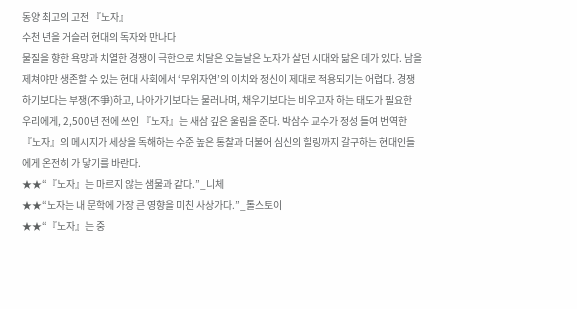동양 최고의 고전 『노자』
수천 년을 거슬러 현대의 독자와 만나다
물질을 향한 욕망과 치열한 경쟁이 극한으로 치달은 오늘날은 노자가 살던 시대와 닮은 데가 있다. 남을 제쳐야만 생존할 수 있는 현대 사회에서 ‘무위자연’의 이치와 정신이 제대로 적용되기는 어렵다. 경쟁하기보다는 부쟁(不爭)하고, 나아가기보다는 물러나며, 채우기보다는 비우고자 하는 태도가 필요한 우리에게, 2,500년 전에 쓰인 『노자』는 새삼 깊은 울림을 준다. 박삼수 교수가 정성 들여 번역한 『노자』의 메시지가 세상을 독해하는 수준 높은 통찰과 더불어 심신의 힐링까지 갈구하는 현대인들에게 온전히 가 닿기를 바란다.
★★“『노자』는 마르지 않는 샘물과 같다.”_니체
★★“노자는 내 문학에 가장 큰 영향을 미친 사상가다.”_톨스토이
★★“『노자』는 중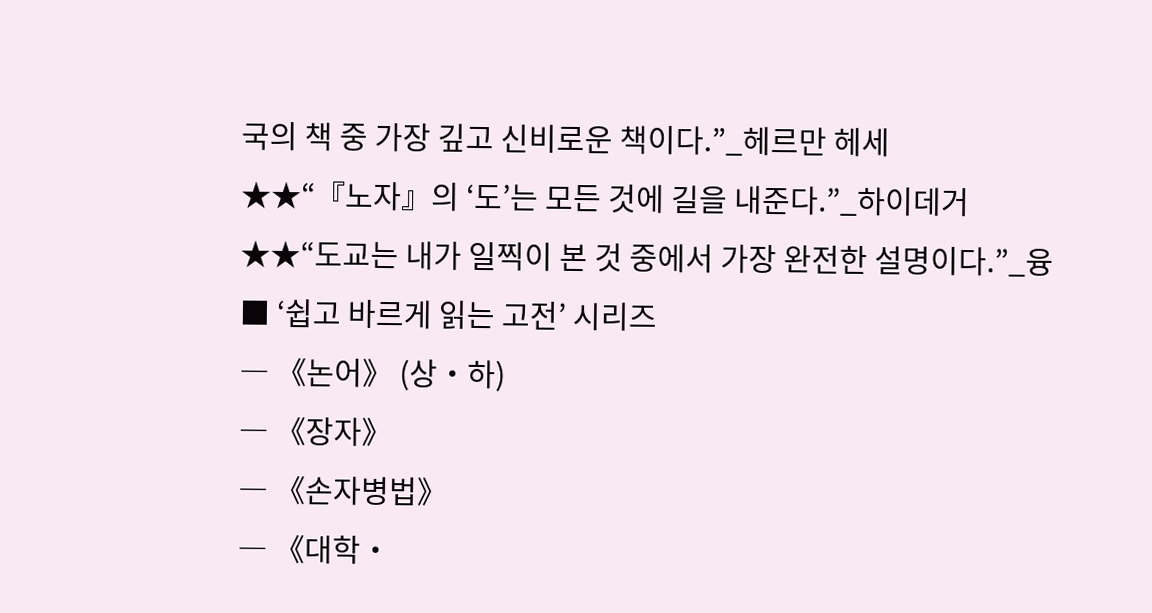국의 책 중 가장 깊고 신비로운 책이다.”_헤르만 헤세
★★“『노자』의 ‘도’는 모든 것에 길을 내준다.”_하이데거
★★“도교는 내가 일찍이 본 것 중에서 가장 완전한 설명이다.”_융
■ ‘쉽고 바르게 읽는 고전’ 시리즈
― 《논어》 (상‧하)
― 《장자》
― 《손자병법》
― 《대학‧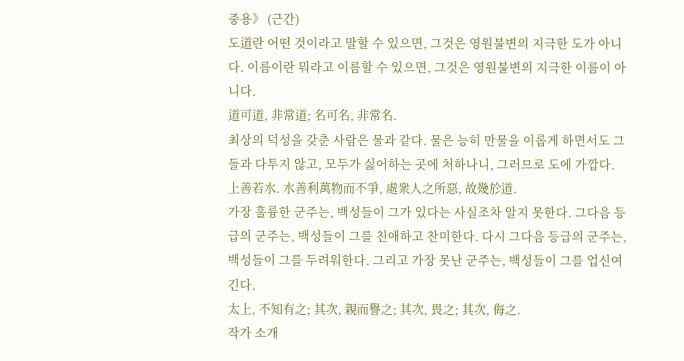중용》 (근간)
도道란 어떤 것이라고 말할 수 있으면, 그것은 영원불변의 지극한 도가 아니다. 이름이란 뭐라고 이름할 수 있으면, 그것은 영원불변의 지극한 이름이 아니다.
道可道, 非常道; 名可名, 非常名.
최상의 덕성을 갖춘 사람은 물과 같다. 물은 능히 만물을 이롭게 하면서도 그들과 다투지 않고, 모두가 싫어하는 곳에 처하나니, 그러므로 도에 가깝다.
上善若水. 水善利萬物而不爭, 處衆人之所惡, 故幾於道.
가장 훌륭한 군주는, 백성들이 그가 있다는 사실조차 알지 못한다. 그다음 등급의 군주는, 백성들이 그를 친애하고 찬미한다. 다시 그다음 등급의 군주는, 백성들이 그를 두려워한다. 그리고 가장 못난 군주는, 백성들이 그를 업신여긴다.
太上, 不知有之; 其次, 親而譽之; 其次, 畏之; 其次, 侮之.
작가 소개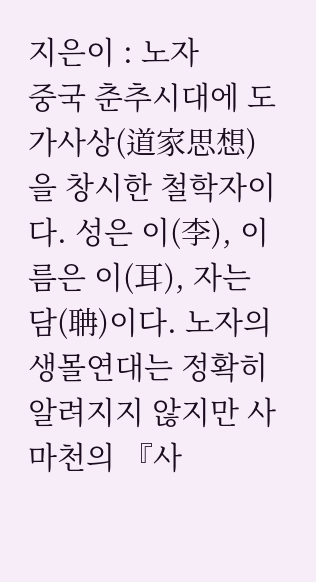지은이 : 노자
중국 춘추시대에 도가사상(道家思想)을 창시한 철학자이다. 성은 이(李), 이름은 이(耳), 자는 담(聃)이다. 노자의 생몰연대는 정확히 알려지지 않지만 사마천의 『사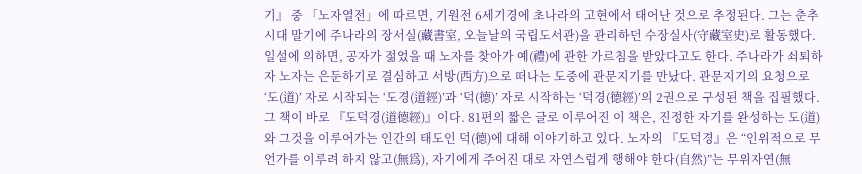기』 중 「노자열전」에 따르면, 기원전 6세기경에 초나라의 고현에서 태어난 것으로 추정된다. 그는 춘추시대 말기에 주나라의 장서실(藏書室, 오늘날의 국립도서관)을 관리하던 수장실사(守藏室史)로 활동했다. 일설에 의하면, 공자가 젊었을 때 노자를 찾아가 예(禮)에 관한 가르침을 받았다고도 한다. 주나라가 쇠퇴하자 노자는 은둔하기로 결심하고 서방(西方)으로 떠나는 도중에 관문지기를 만났다. 관문지기의 요청으로 ‘도(道)’ 자로 시작되는 ‘도경(道經)’과 ‘덕(德)’ 자로 시작하는 ‘덕경(德經)’의 2권으로 구성된 책을 집필했다. 그 책이 바로 『도덕경(道德經)』이다. 81편의 짧은 글로 이루어진 이 책은, 진정한 자기를 완성하는 도(道)와 그것을 이루어가는 인간의 태도인 덕(德)에 대해 이야기하고 있다. 노자의 『도덕경』은 “인위적으로 무언가를 이루려 하지 않고(無爲), 자기에게 주어진 대로 자연스럽게 행해야 한다(自然)”는 무위자연(無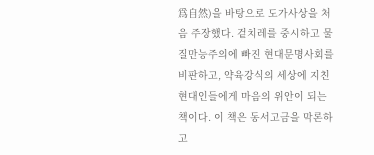爲自然)을 바탕으로 도가사상을 처음 주장했다. 겉치레를 중시하고 물질만능주의에 빠진 현대문명사회를 비판하고, 약육강식의 세상에 지친 현대인들에게 마음의 위안이 되는 책이다. 이 책은 동서고금을 막론하고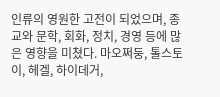인류의 영원한 고전이 되었으며, 종교와 문학, 회화, 정치, 경영 등에 많은 영향을 미쳤다. 마오쩌둥, 톨스토이, 헤겔, 하이데거,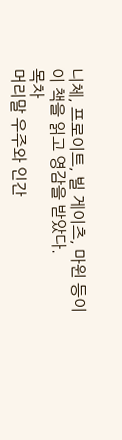니체, 프로이트, 빌 게이츠, 마윈 등이 이 책을 읽고 영감을 받았다.
목차
머리말 우주와 인간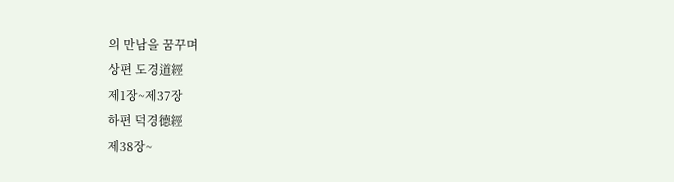의 만남을 꿈꾸며
상편 도경道經
제1장~제37장
하편 덕경德經
제38장~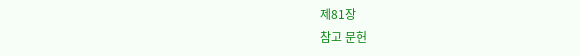제81장
참고 문헌